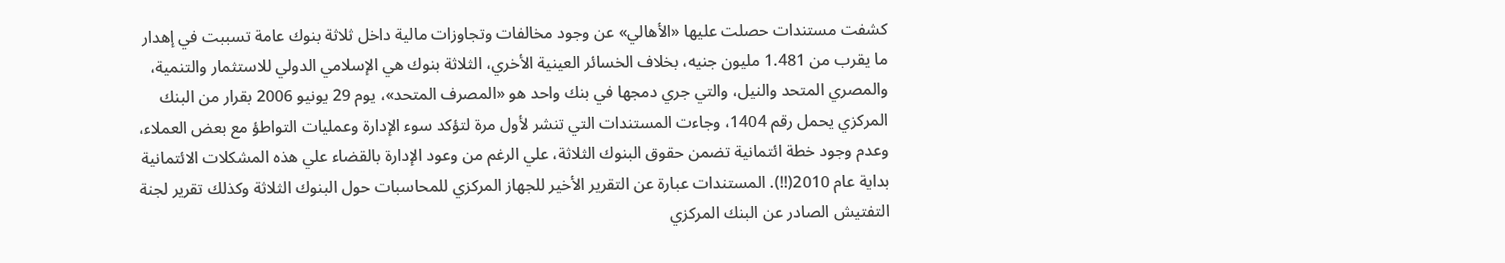كشفت مستندات حصلت عليها «الأهالي» عن وجود مخالفات وتجاوزات مالية داخل ثلاثة بنوك عامة تسببت في إهدار ما يقرب من 1.481 مليون جنيه، بخلاف الخسائر العينية الأخري، الثلاثة بنوك هي الإسلامي الدولي للاستثمار والتنمية، والمصري المتحد والنيل، والتي جري دمجها في بنك واحد هو «المصرف المتحد»، يوم 29 يونيو 2006 بقرار من البنك المركزي يحمل رقم 1404، وجاءت المستندات التي تنشر لأول مرة لتؤكد سوء الإدارة وعمليات التواطؤ مع بعض العملاء، وعدم وجود خطة ائتمانية تضمن حقوق البنوك الثلاثة، علي الرغم من وعود الإدارة بالقضاء علي هذه المشكلات الائتمانية بداية عام 2010(!!). المستندات عبارة عن التقرير الأخير للجهاز المركزي للمحاسبات حول البنوك الثلاثة وكذلك تقرير لجنة التفتيش الصادر عن البنك المركزي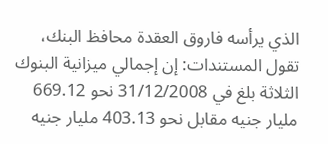الذي يرأسه فاروق العقدة محافظ البنك، تقول المستندات: إن إجمالي ميزانية البنوك الثلاثة بلغ في 31/12/2008 نحو 669.12 مليار جنيه مقابل نحو 403.13 مليار جنيه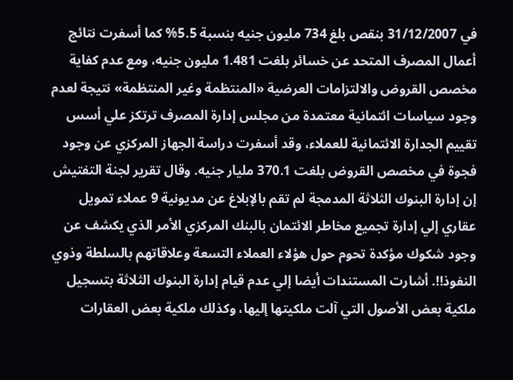في 31/12/2007 بنقص بلغ 734 مليون جنيه بنسبة 5.5% كما أسفرت نتائج أعمال المصرف المتحد عن خسائر بلغت 1.481 مليون جنيه، ومع عدم كفاية مخصص القروض والالتزامات العرضية «المنتظمة وغير المنتظمة» نتيجة لعدم وجود سياسات ائتمانية معتمدة من مجلس إدارة المصرف ترتكز علي أسس تقييم الجدارة الائتمانية للعملاء، وقد أسفرت دراسة الجهاز المركزي عن وجود فجوة في مخصص القروض بلغت 370.1 مليار جنيه. وقال تقرير لجنة التفتيش إن إدارة البنوك الثلاثة المدمجة لم تقم بالإبلاغ عن مديونية 9 عملاء تمويل عقاري إلي إدارة تجميع مخاطر الائتمان بالبنك المركزي الأمر الذي يكشف عن وجود شكوك مؤكدة تحوم حول هؤلاء العملاء التسعة وعلاقاتهم بالسلطة وذوي النفوذ!!. أشارت المستندات أيضا إلي عدم قيام إدارة البنوك الثلاثة بتسجيل ملكية بعض الأصول التي آلت ملكيتها إليها، وكذلك ملكية بعض العقارات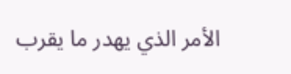الأمر الذي يهدر ما يقرب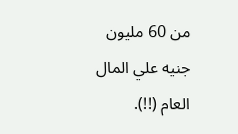من 60 مليون جنيه علي المال العام (!!).